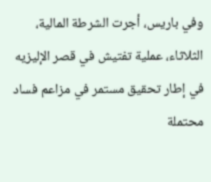وفي باريس، أجرت الشرطة المالية، الثلاثاء، عملية تفتيش في قصر الإليزيه في إطار تحقيق مستمر في مزاعم فساد محتملة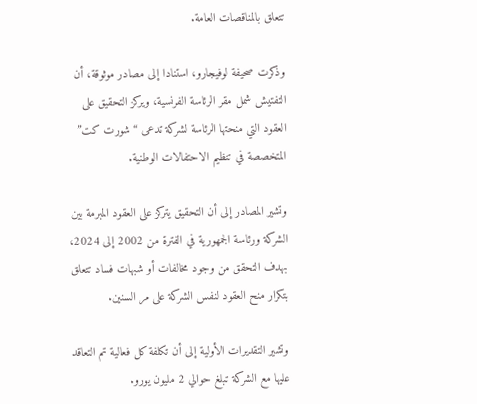تتعلق بالمناقصات العامة.

وذكرت صحيفة لوفيجارو، استنادا إلى مصادر موثوقة، أن التفتيش شمل مقر الرئاسة الفرنسية، ويركز التحقيق على العقود التي منحتها الرئاسة لشركة تدعى “شورت كت” المتخصصة في تنظيم الاحتفالات الوطنية.

وتشير المصادر إلى أن التحقيق يتركز على العقود المبرمة بين الشركة ورئاسة الجمهورية في الفترة من 2002 إلى 2024، بهدف التحقق من وجود مخالفات أو شبهات فساد تتعلق بتكرار منح العقود لنفس الشركة على مر السنين.

وتشير التقديرات الأولية إلى أن تكلفة كل فعالية تم التعاقد عليها مع الشركة تبلغ حوالي 2 مليون يورو.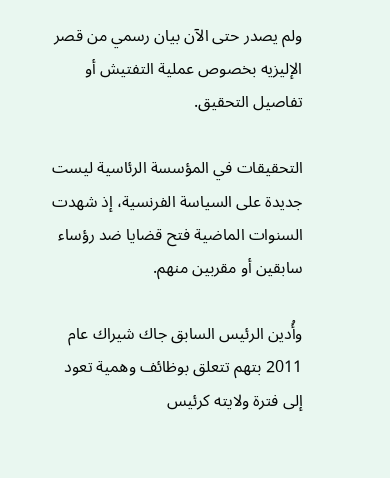ولم يصدر حتى الآن بيان رسمي من قصر الإليزيه بخصوص عملية التفتيش أو تفاصيل التحقيق.

التحقيقات في المؤسسة الرئاسية ليست جديدة على السياسة الفرنسية، إذ شهدت السنوات الماضية فتح قضايا ضد رؤساء سابقين أو مقربين منهم.

وأُدين الرئيس السابق جاك شيراك عام 2011 بتهم تتعلق بوظائف وهمية تعود إلى فترة ولايته كرئيس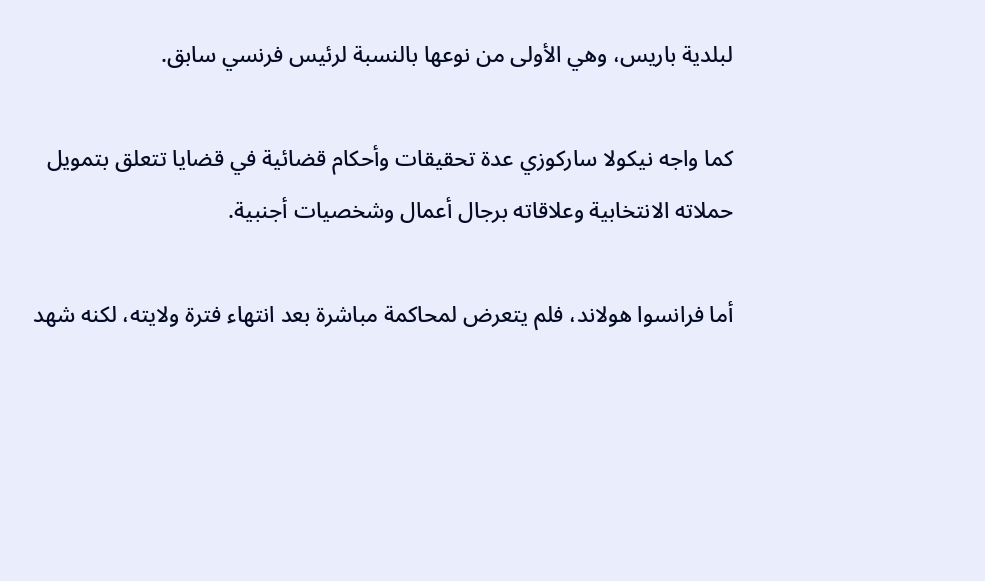لبلدية باريس، وهي الأولى من نوعها بالنسبة لرئيس فرنسي سابق.

كما واجه نيكولا ساركوزي عدة تحقيقات وأحكام قضائية في قضايا تتعلق بتمويل حملاته الانتخابية وعلاقاته برجال أعمال وشخصيات أجنبية.

أما فرانسوا هولاند، فلم يتعرض لمحاكمة مباشرة بعد انتهاء فترة ولايته، لكنه شهد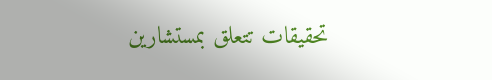تحقيقات تتعلق بمستشارين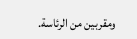ومقربين من الرئاسة.